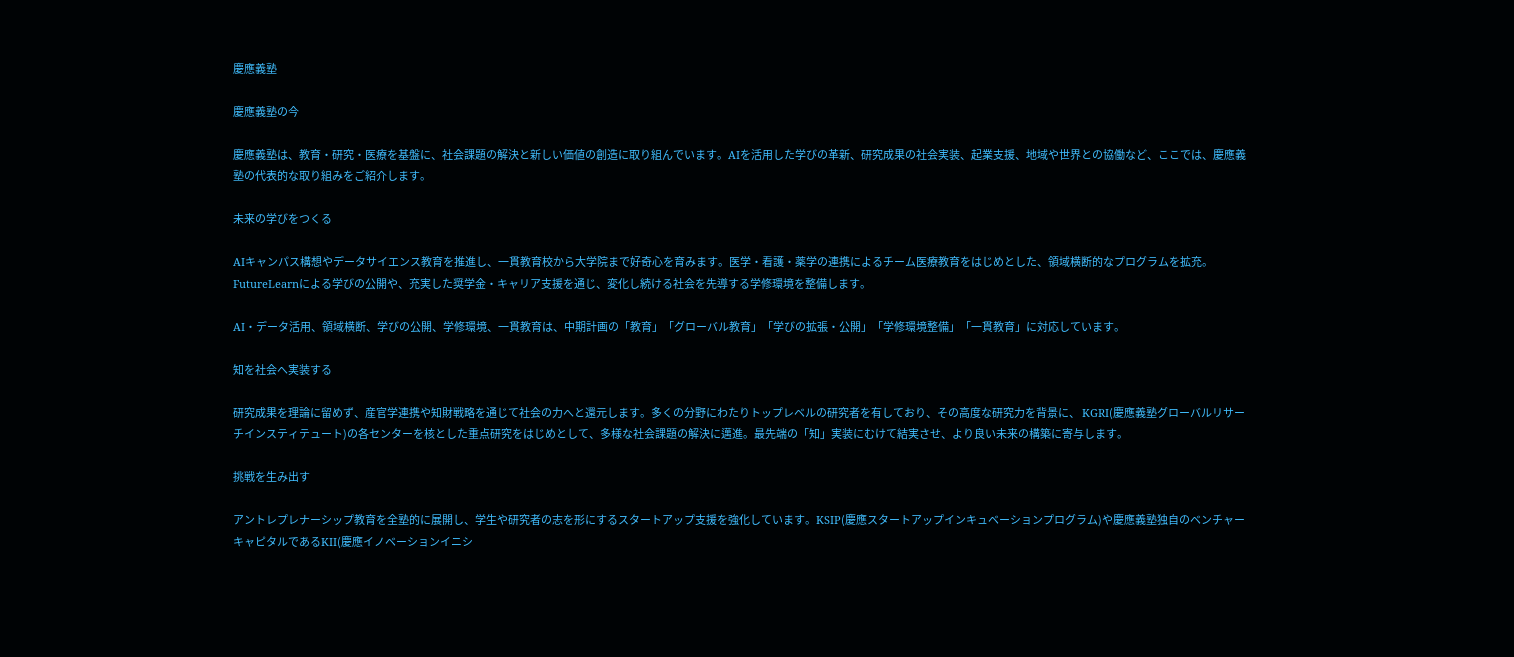慶應義塾

慶應義塾の今

慶應義塾は、教育・研究・医療を基盤に、社会課題の解決と新しい価値の創造に取り組んでいます。AIを活用した学びの革新、研究成果の社会実装、起業支援、地域や世界との協働など、ここでは、慶應義塾の代表的な取り組みをご紹介します。

未来の学びをつくる

AIキャンパス構想やデータサイエンス教育を推進し、一貫教育校から大学院まで好奇心を育みます。医学・看護・薬学の連携によるチーム医療教育をはじめとした、領域横断的なプログラムを拡充。FutureLearnによる学びの公開や、充実した奨学金・キャリア支援を通じ、変化し続ける社会を先導する学修環境を整備します。

AI・データ活用、領域横断、学びの公開、学修環境、一貫教育は、中期計画の「教育」「グローバル教育」「学びの拡張・公開」「学修環境整備」「一貫教育」に対応しています。

知を社会へ実装する

研究成果を理論に留めず、産官学連携や知財戦略を通じて社会の力へと還元します。多くの分野にわたりトップレベルの研究者を有しており、その高度な研究力を背景に、 KGRI(慶應義塾グローバルリサーチインスティテュート)の各センターを核とした重点研究をはじめとして、多様な社会課題の解決に邁進。最先端の「知」実装にむけて結実させ、より良い未来の構築に寄与します。

挑戦を生み出す

アントレプレナーシップ教育を全塾的に展開し、学生や研究者の志を形にするスタートアップ支援を強化しています。KSIP(慶應スタートアップインキュベーションプログラム)や慶應義塾独自のベンチャーキャピタルであるKII(慶應イノベーションイニシ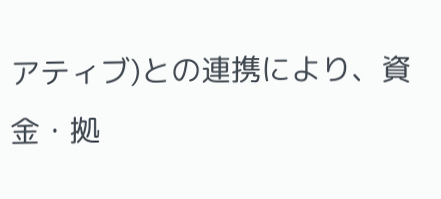アティブ)との連携により、資金・拠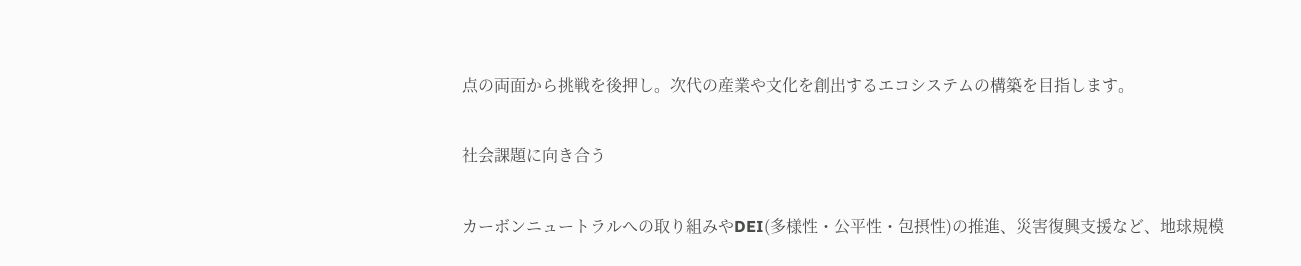点の両面から挑戦を後押し。次代の産業や文化を創出するエコシステムの構築を目指します。

社会課題に向き合う

カーボンニュートラルへの取り組みやDEI(多様性・公平性・包摂性)の推進、災害復興支援など、地球規模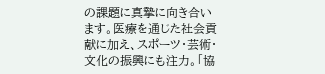の課題に真摯に向き合います。医療を通じた社会貢献に加え、スポーツ・芸術・文化の振興にも注力。「協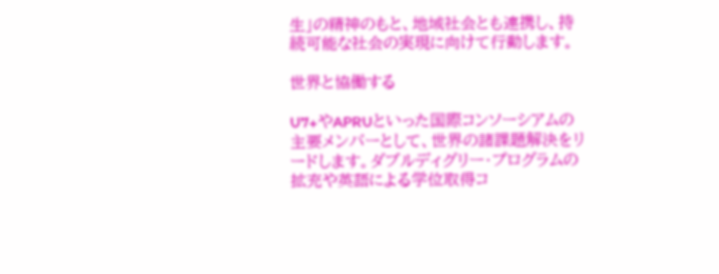生」の精神のもと、地域社会とも連携し、持続可能な社会の実現に向けて行動します。

世界と協働する

U7+やAPRUといった国際コンソーシアムの主要メンバーとして、世界の諸課題解決をリードします。ダブルディグリー・プログラムの拡充や英語による学位取得コ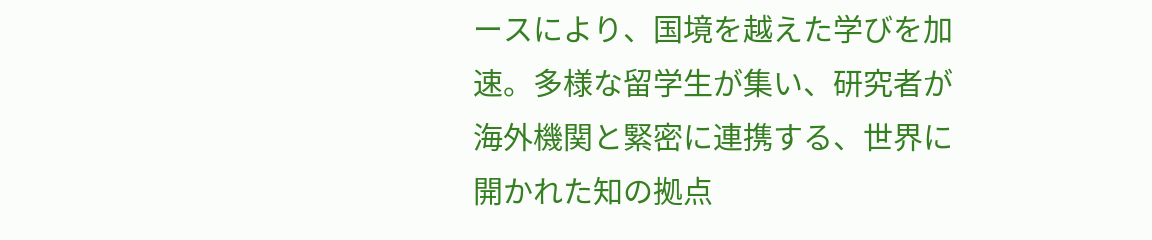ースにより、国境を越えた学びを加速。多様な留学生が集い、研究者が海外機関と緊密に連携する、世界に開かれた知の拠点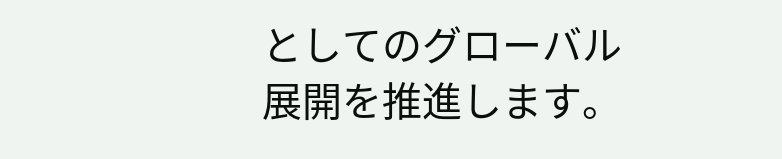としてのグローバル展開を推進します。